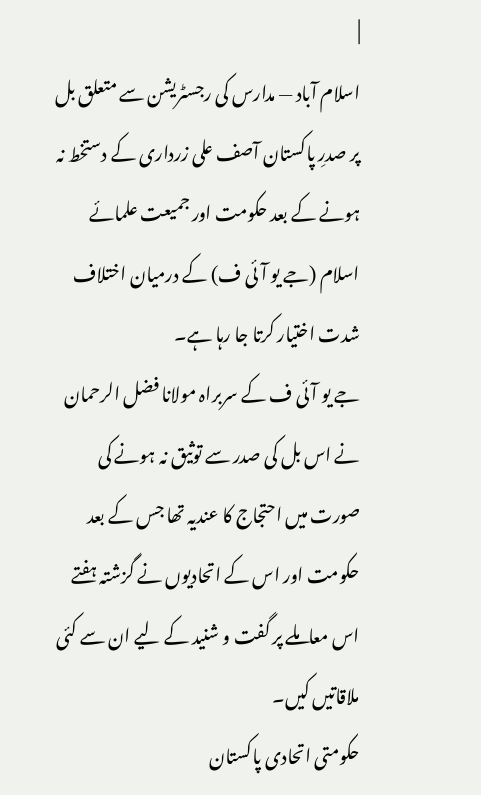|
اسلام آباد — مدارس کی رجسٹریشن سے متعلق بل پر صدرِ پاکستان آصف علی زرداری کے دستخط نہ ہونے کے بعد حکومت اور جمیعت علمائے اسلام (جے یو آئی ف) کے درمیان اختلاف شدت اختیار کرتا جا رہا ہے۔
جے یو آئی ف کے سربراہ مولانا فضل الرحمان نے اس بل کی صدر سے توثیق نہ ہونے کی صورت میں احتجاج کا عندیہ تھا جس کے بعد حکومت اور اس کے اتحادیوں نے گزشتہ ہفتے اس معاملے پر گفت و شنید کے لیے ان سے کئی ملاقاتیں کیں۔
حکومتی اتحادی پاکستان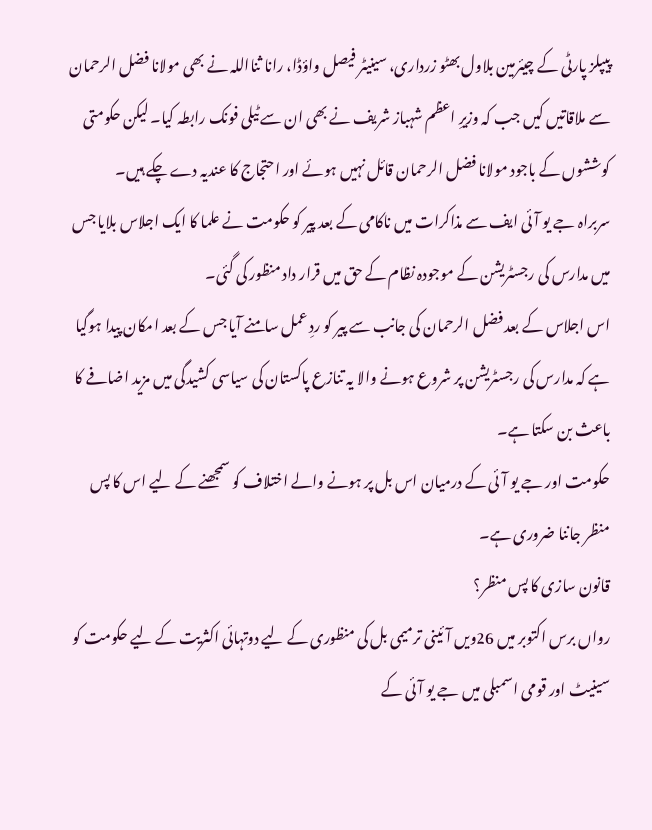پیپلز پارٹی کے چیئرمین بلاول بھٹو زرداری، سینیٹر فیصل واؤڈا، رانا ثنااللہ نے بھی مولانا فضل الرحمان سے ملاقاتیں کیں جب کہ وزیرِ اعظم شہباز شریف نے بھی ان سے ٹیلی فونک رابطہ کیا۔ لیکن حکومتی کوششوں کے باجود مولانا فضل الرحمان قائل نہیں ہوئے اور احتجاج کا عندیہ دے چکے ہیں۔
سربراہ جے یو آئی ایف سے مذاکرات میں ناکامی کے بعد پیر کو حکومت نے علما کا ایک اجلاس بلایا جس میں مدارس کی رجسٹریشن کے موجودہ نظام کے حق میں قرار داد منظور کی گئی۔
اس اجلاس کے بعد فضل الرحمان کی جانب سے پیر کو ردِ عمل سامنے آیا جس کے بعد امکان پیدا ہوگیا ہے کہ مدارس کی رجسٹریشن پر شروع ہونے والا یہ تنازع پاکستان کی سیاسی کشیدگی میں مزید اضافے کا باعث بن سکتا ہے۔
حکومت اور جے یو آئی کے درمیان اس بل پر ہونے والے اختلاف کو سمجھنے کے لیے اس کا پس منظر جاننا ضروری ہے۔
قانون سازی کا پس منظر؟
رواں برس اکتوبر میں 26ویں آئینی ترمیمی بل کی منظوری کے لیے دوتہائی اکثریت کے لیے حکومت کو سینیٹ اور قومی اسمبلی میں جے یو آئی کے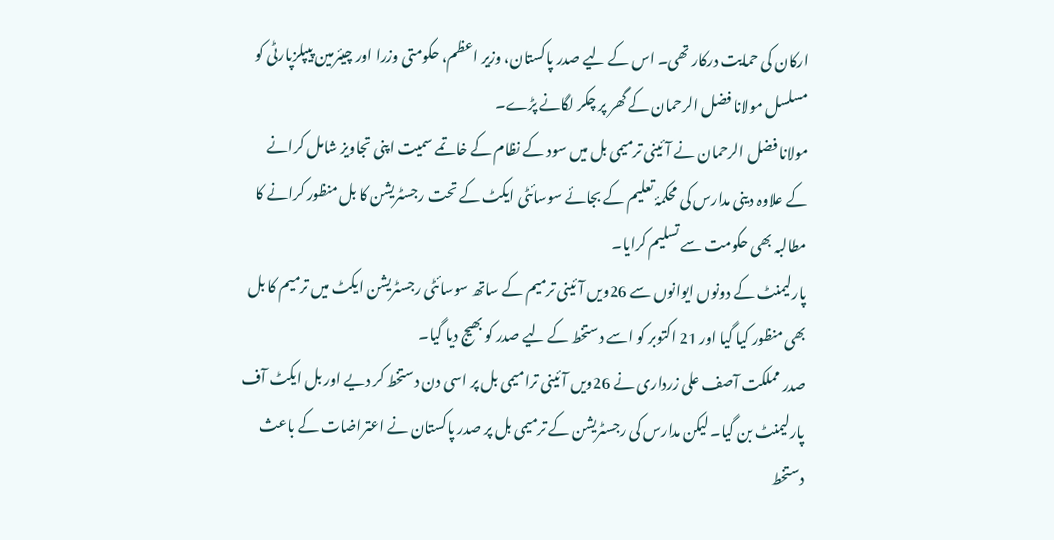ارکان کی حمایت درکار تھی۔ اس کے لیے صدر پاکستان، وزیر اعظم، حکومتی وزرا اور چیئرمین پیپلزپارٹی کو مسلسل مولانا فضل الرحمان کے گھر پر چکر لگانے پڑے۔
مولانا فضل الرحمان نے آئینی ترمیمی بل میں سود کے نظام کے خاتمے سمیت اپنی تجاویز شامل کرانے کے علاوہ دینی مدارس کی محکمۂ تعلیم کے بجائے سوسائٹی ایکٹ کے تحت رجسٹریشن کا بل منظور کرانے کا مطالبہ بھی حکومت سے تسلیم کرایا۔
پارلیمنٹ کے دونوں ایوانوں سے 26ویں آئینی ترمیم کے ساتھ سوسائٹی رجسٹریشن ایکٹ میں ترمیم کا بل بھی منظور کیا گیا اور 21 اکتوبر کو اسے دستخط کے لیے صدر کو بھیج دیا گیا۔
صدر مملکت آصف علی زرداری نے 26ویں آئینی ترامیمی بل پر اسی دن دستخط کر دیے اور بل ایکٹ آف پارلیمنٹ بن گیا۔ لیکن مدارس کی رجسٹریشن کے ترمیمی بل پر صدر پاکستان نے اعتراضات کے باعث دستخط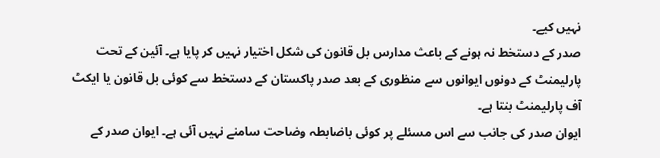نہیں کیے۔
صدر کے دستخط نہ ہونے کے باعث مدارس بل قانون کی شکل اختیار نہیں کر پایا ہے۔ آئین کے تحت پارلیمنٹ کے دونوں ایوانوں سے منظوری کے بعد صدر پاکستان کے دستخط سے کوئی بل قانون یا ایکٹ آف پارلیمنٹ بنتا ہے۔
ایوان صدر کی جانب سے اس مسئلے پر کوئی باضابطہ وضاحت سامنے نہیں آئی ہے۔ ایوان صدر کے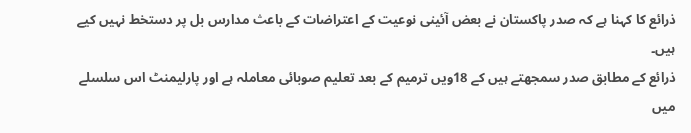ذرائع کا کہنا ہے کہ صدر پاکستان نے بعض آئینی نوعیت کے اعتراضات کے باعث مدارس بل پر دستخط نہیں کیے ہیں۔
ذرائع کے مطابق صدر سمجھتے ہیں کے 18ویں ترمیم کے بعد تعلیم صوبائی معاملہ ہے اور پارلیمنٹ اس سلسلے میں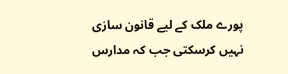پورے ملک کے لیے قانون سازی نہیں کرسکتی جب کہ مدارس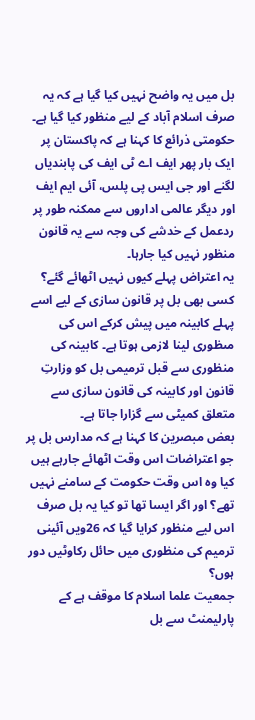بل میں یہ واضح نہیں کیا گیا ہے کہ یہ صرف اسلام آباد کے لیے منظور کیا گیا ہے۔
حکومتی ذرائع کا کہنا ہے کہ پاکستان پر ایک بار پھر ایف اے ٹی ایف کی پابندیاں لگنے اور جی ایس پی پلس، آئی ایم ایف اور دیگر عالمی اداروں سے ممکنہ طور پر ردعمل کے خدشے کی وجہ سے یہ قانون منظور نہیں کیا جارہا۔
یہ اعتراض پہلے کیوں نہیں اٹھائے گئے؟
کسی بھی بل پر قانون سازی کے لیے اسے پہلے کابینہ میں پیش کرکے اس کی مںظوری لینا لازمی ہوتا ہے۔ کابینہ کی منظوری سے قبل ترمیمی بل کو وزارتِ قانون اور کابینہ کی قانون سازی سے متعلق کمیٹی سے گزارا جاتا ہے۔
بعض مبصرین کا کہنا ہے کہ مدارس بل پر جو اعتراضات اس وقت اٹھائے جارہے ہیں کیا وہ اس وقت حکومت کے سامنے نہیں تھے؟ اور اگر ایسا تھا تو کیا یہ بل صرف اس لیے منظور کرایا گیا کہ 26ویں آئینی ترمیم کی منظوری میں حائل رکاوٹیں دور ہوں؟
جمعیت علما اسلام کا موقف ہے کے پارلیمنٹ سے بل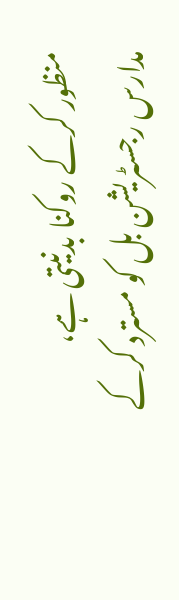منظور کرکے روکنا بدنیتی ہے، مدارس رجسٹریشن بل کو مسترد کرکے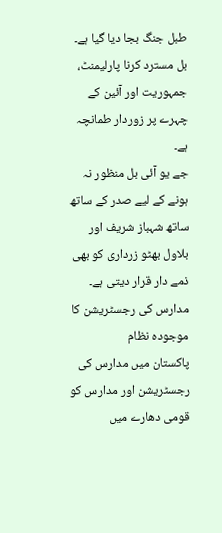طبل جنگ بجا دیا گیا ہے۔ بل مسترد کرنا پارلیمنٹ، جمہوریت اور آئین کے چہرے پر زوردار طمانچہ ہے۔
جے یو آئی بل منظور نہ ہونے کے لیے صدر کے ساتھ ساتھ شہباز شریف اور بلاول بھٹو زرداری کو بھی ذمے دار قرار دیتی ہے۔
مدارس کی رجسٹریشن کا موجودہ نظام
پاکستان میں مدارس کی رجسٹریشن اور مدارس کو قومی دھارے میں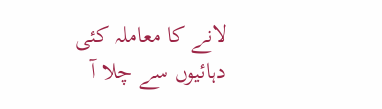لانے کا معاملہ کئی دہائیوں سے چلا آ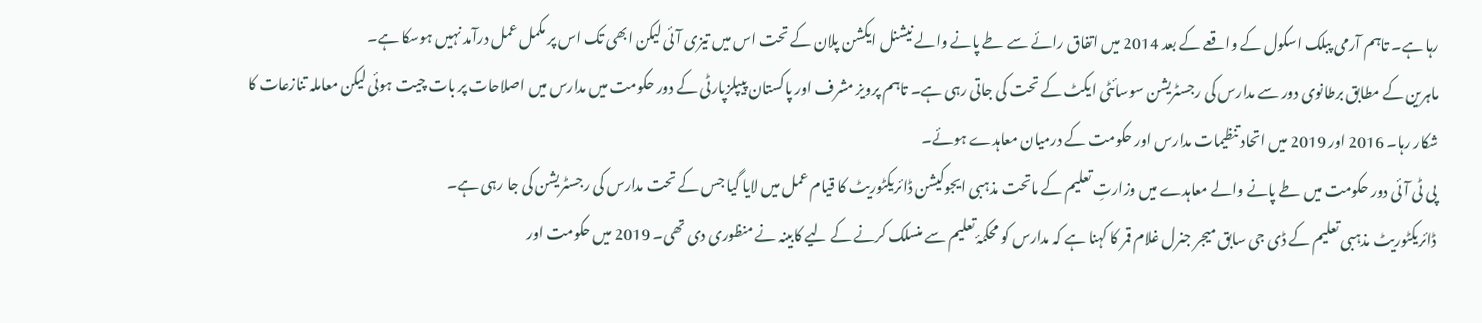رہا ہے۔ تاہم آرمی پبلک اسکول کے واقعے کے بعد 2014 میں اتفاق رائے سے طے پانے والے نیشنل ایکشن پلان کے تحت اس میں تیزی آئی لیکن ابھی تک اس پر مکمل عمل درآمد نہیں ہوسکا ہے۔
ماہرین کے مطابق برطانوی دور سے مدارس کی رجسٹریشن سوسائٹی ایکٹ کے تحت کی جاتی رہی ہے۔ تاہم پرویز مشرف اور پاکستان پیپلزپارٹی کے دور حکومت میں مدارس میں اصلاحات پر بات چیت ہوئی لیکن معاملہ تنازعات کا شکار رہا۔ 2016 اور 2019 میں اتحاد تنظیمات مدارس اور حکومت کے درمیان معاہدے ہوئے۔
پی ٹی آئی دور حکومت میں طے پانے والے معاہدے میں وزارتِ تعلیم کے ماتحت مذہبی ایجوکیشن ڈائریکٹوریٹ کا قیام عمل میں لایا گیا جس کے تحت مدارس کی رجسٹریشن کی جا رہی ہے۔
ڈائریکٹوریٹ مذہبی تعلیم کے ڈی جی سابق میجر جنرل غلام قمر کا کہنا ہے کہ مدارس کو محکمۂ تعلیم سے منسلک کرنے کے لیے کابینہ نے منظوری دی تھی۔ 2019 میں حکومت اور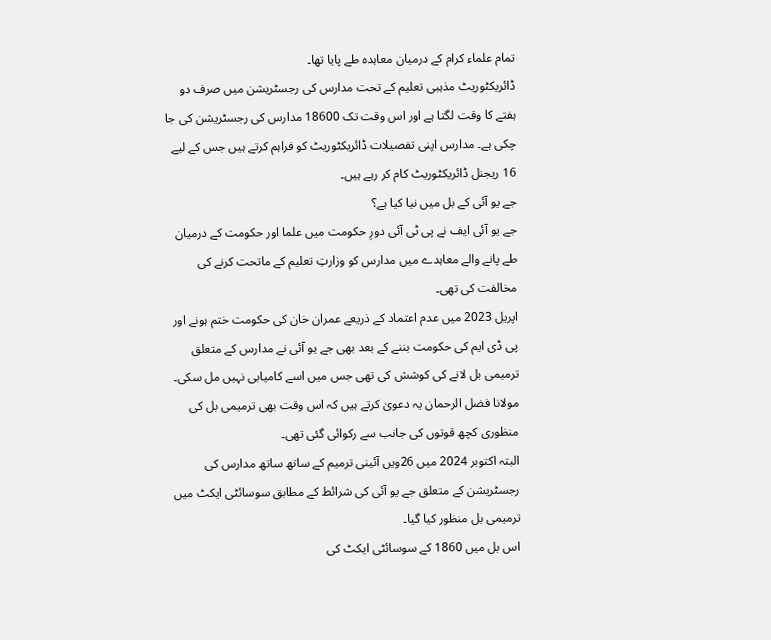تمام علماء کرام کے درمیان معاہدہ طے پایا تھا۔
ڈائریکٹوریٹ مذہبی تعلیم کے تحت مدارس کی رجسٹریشن میں صرف دو ہفتے کا وقت لگتا ہے اور اس وقت تک 18600 مدارس کی رجسٹریشن کی جا چکی ہے۔ مدارس اپنی تفصیلات ڈائریکٹوریٹ کو فراہم کرتے ہیں جس کے لیے 16 ریجنل ڈائریکٹوریٹ کام کر رہے ہیں۔
جے یو آئی کے بل میں نیا کیا ہے؟
جے یو آئی ایف نے پی ٹی آئی دورِ حکومت میں علما اور حکومت کے درمیان طے پانے والے معاہدے میں مدارس کو وزارتِ تعلیم کے ماتحت کرنے کی مخالفت کی تھی۔
اپریل 2023 میں عدم اعتماد کے ذریعے عمران خان کی حکومت ختم ہونے اور پی ڈی ایم کی حکومت بننے کے بعد بھی جے یو آئی نے مدارس کے متعلق ترمیمی بل لانے کی کوشش کی تھی جس میں اسے کامیابی نہیں مل سکی۔
مولانا فضل الرحمان یہ دعویٰ کرتے ہیں کہ اس وقت بھی ترمیمی بل کی منظوری کچھ قوتوں کی جانب سے رکوائی گئی تھی۔
البتہ اکتوبر 2024 میں 26ویں آئینی ترمیم کے ساتھ ساتھ مدارس کی رجسٹریشن کے متعلق جے یو آئی کی شرائط کے مطابق سوسائٹی ایکٹ میں ترمیمی بل منظور کیا گیا۔
اس بل میں 1860 کے سوسائٹی ایکٹ کی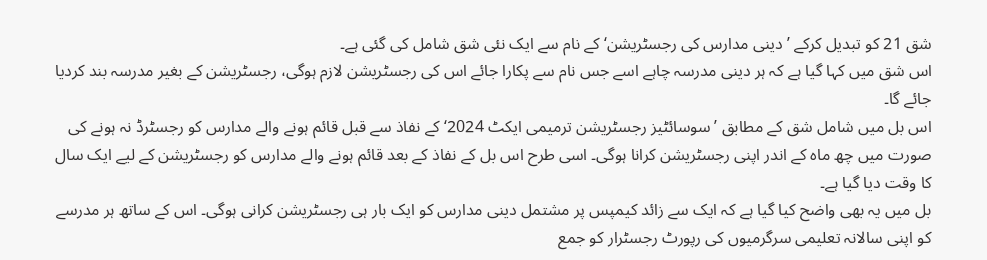شق 21 کو تبدیل کرکے ’دینی مدارس کی رجسٹریشن‘ کے نام سے ایک نئی شق شامل کی گئی ہے۔
اس شق میں کہا گیا ہے کہ ہر دینی مدرسہ چاہے اسے جس نام سے پکارا جائے اس کی رجسٹریشن لازم ہوگی، رجسٹریشن کے بغیر مدرسہ بند کردیا جائے گا۔
اس بل میں شامل شق کے مطابق ’سوسائٹیز رجسٹریشن ترمیمی ایکٹ 2024‘ کے نفاذ سے قبل قائم ہونے والے مدارس کو رجسٹرڈ نہ ہونے کی صورت میں چھ ماہ کے اندر اپنی رجسٹریشن کرانا ہوگی۔ اسی طرح اس بل کے نفاذ کے بعد قائم ہونے والے مدارس کو رجسٹریشن کے لیے ایک سال کا وقت دیا گیا ہے۔
بل میں یہ بھی واضح کیا گیا ہے کہ ایک سے زائد کیمپس پر مشتمل دینی مدارس کو ایک بار ہی رجسٹریشن کرانی ہوگی۔ اس کے ساتھ ہر مدرسے کو اپنی سالانہ تعلیمی سرگرمیوں کی رپورٹ رجسٹرار کو جمع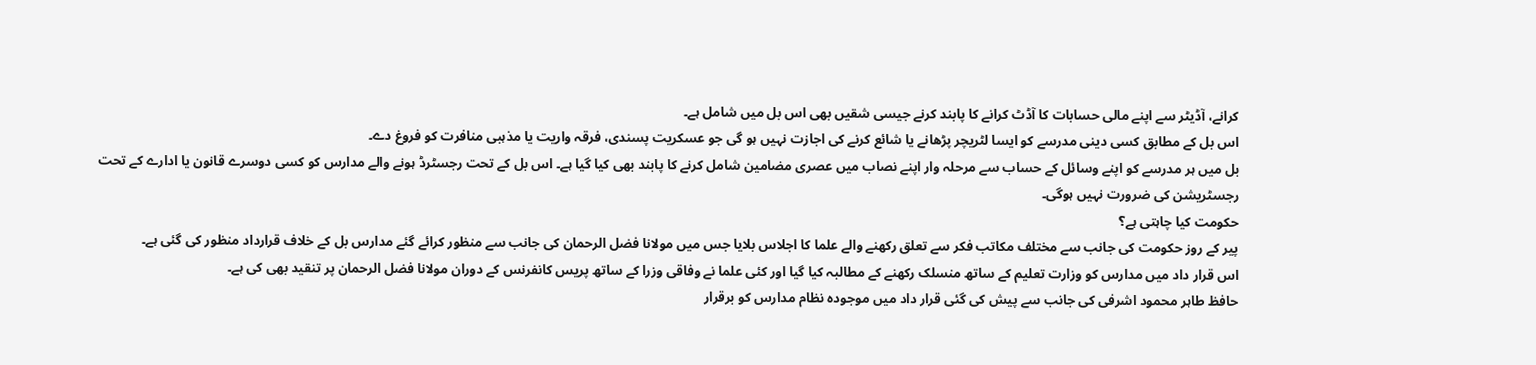کرانے، آڈیٹر سے اپنے مالی حسابات کا آڈٹ کرانے کا پابند کرنے جیسی شقیں بھی اس بل میں شامل ہے۔
اس بل کے مطابق کسی دینی مدرسے کو ایسا لٹریچر پڑھانے یا شائع کرنے کی اجازت نہیں ہو گی جو عسکریت پسندی، فرقہ واریت یا مذہبی منافرت کو فروغ دے۔
بل میں ہر مدرسے کو اپنے وسائل کے حساب سے مرحلہ وار اپنے نصاب میں عصری مضامین شامل کرنے کا پابند بھی کیا گیا ہے۔ اس بل کے تحت رجسٹرڈ ہونے والے مدارس کو کسی دوسرے قانون یا ادارے کے تحت رجسٹریشن کی ضرورت نہیں ہوگی۔
حکومت کیا چاہتی ہے؟
پیر کے روز حکومت کی جانب سے مختلف مکاتب فکر سے تعلق رکھنے والے علما کا اجلاس بلایا جس میں مولانا فضل الرحمان کی جانب سے منظور کرائے گئے مدارس بل کے خلاف قرارداد منظور کی گئی ہے۔
اس قرار داد میں مدارس کو وزارت تعلیم کے ساتھ منسلک رکھنے کے مطالبہ کیا گیا اور کئی علما نے وفاقی وزرا کے ساتھ پریس کانفرنس کے دوران مولانا فضل الرحمان پر تنقید بھی کی ہے۔
حافظ طاہر محمود اشرفی کی جانب سے پیش کی گئی قرار داد میں موجودہ نظام مدارس کو برقرار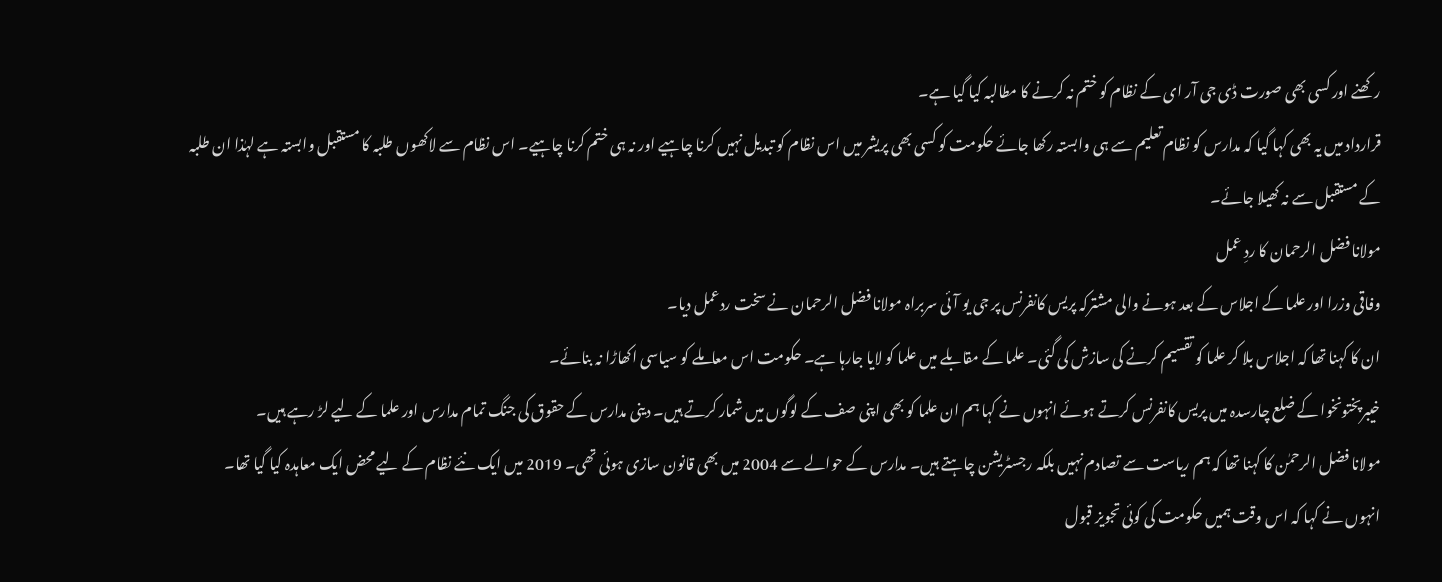رکھنے اور کسی بھی صورت ڈی جی آر ای کے نظام کو ختم نہ کرنے کا مطالبہ کیا گیا ہے۔
قرارداد میں یہ بھی کہا گیا کہ مدارس کو نظام تعلیم سے ہی وابستہ رکھا جائے حکومت کو کسی بھی پریشر میں اس نظام کو تبدیل نہیں کرنا چاہیے اور نہ ہی ختم کرنا چاہیے۔ اس نظام سے لاکھوں طلبہ کا مستقبل وابستہ ہے لہٰذا ان طلبہ کے مستقبل سے نہ کھیلا جائے۔
مولانا فضل الرحمان کا ردِ عمل
وفاقی وزرا اور علما کے اجلاس کے بعد ہونے والی مشترکہ پریس کانفرنس پر جی یو آئی سربراہ مولانا فضل الرحمان نے سخت ردعمل دیا۔
ان کا کہنا تھا کہ اجلاس بلا کر علما کو تقسیم کرنے کی سازش کی گئی۔ علما کے مقابلے میں علما کو لایا جارہا ہے۔ حکومت اس معاملے کو سیاسی اکھاڑا نہ بنائے۔
خیبرپختونخوا کے ضلع چارسدہ میں پریس کانفرنس کرتے ہوئے انہوں نے کہا ہم ان علما کو بھی اپنی صف کے لوگوں میں شمار کرتے ہیں۔ دینی مدارس کے حقوق کی جنگ تمام مدارس اور علما کے لیے لڑ رہے ہیں۔
مولانا فضل الرحمٰن کا کہنا تھا کہ ہم ریاست سے تصادم نہیں بلکہ رجسٹریشن چاہتے ہیں۔ مدارس کے حوالے سے 2004 میں بھی قانون سازی ہوئی تھی۔ 2019 میں ایک نئے نظام کے لیے محض ایک معاہدہ کیا گیا تھا۔
انہوں نے کہا کہ اس وقت ہمیں حکومت کی کوئی تجویز قبول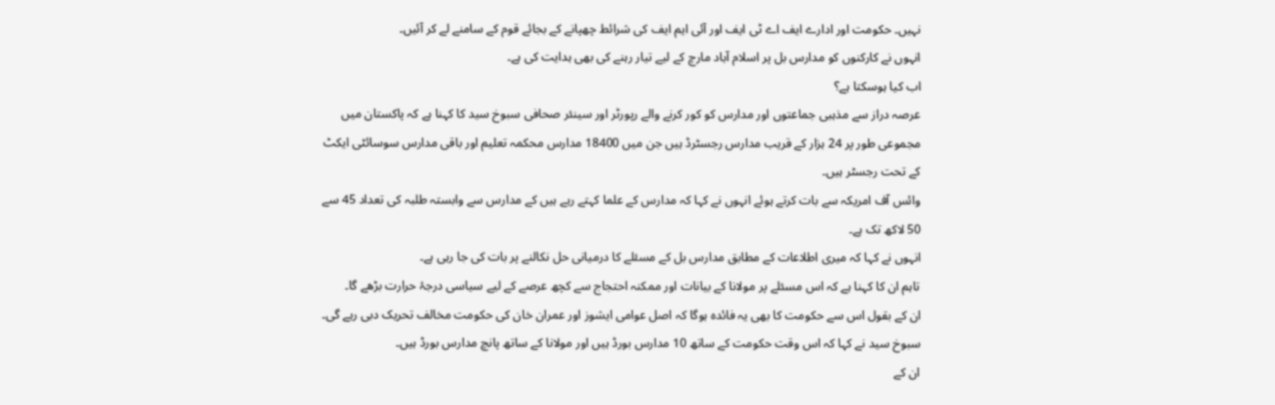نہیں۔ حکومت اور ادارے ایف اے ٹی ایف اور آئی ایم ایف کی شرائط چھپانے کے بجائے قوم کے سامنے لے کر آئیں۔
انہوں نے کارکنوں کو مدارس بل پر اسلام آباد مارچ کے لیے تیار رہنے کی بھی ہدایت کی ہے۔
اب کیا ہوسکتا ہے؟
عرصہ دراز سے مذہبی جماعتوں اور مدارس کو کور کرنے والے رپورٹر اور سینئر صحافی سبوخ سید کا کہنا ہے کہ پاکستان میں مجموعی طور پر 24 ہزار کے قریب مدارس رجسٹرڈ ہیں جن میں 18400 مدارس محکمہ تعلیم اور باقی مدارس سوسائٹی ایکٹ کے تحت رجسٹر ہیں۔
وائس آف امریکہ سے بات کرتے ہوئے انہوں نے کہا کہ مدارس کے علما کہتے رہے ہیں کے مدارس سے وابستہ طلبہ کی تعداد 45 سے 50 لاکھ تک ہے۔
انہوں نے کہا کہ میری اطلاعات کے مطابق مدارس بل کے مسئلے کا درمیانی حل نکالنے پر بات کی جا رہی ہے۔
تاہم ان کا کہنا ہے کہ اس مسئلے پر مولانا کے بیانات اور ممکنہ احتجاج سے کچھ عرصے کے لیے سیاسی درجۂ حرارت بڑھے گا۔
ان کے بقول اس سے حکومت کا بھی یہ فائدہ ہوگا کہ اصل عوامی ایشوز اور عمران خان کی حکومت مخالف تحریک دبی رہے گی۔
سبوخ سید نے کہا کہ اس وقت حکومت کے ساتھ 10 مدارس بورڈ ہیں اور مولانا کے ساتھ پانچ مدارس بورڈ ہیں۔
ان کے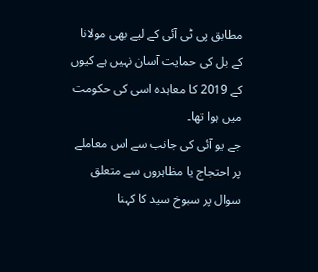مطابق پی ٹی آئی کے لیے بھی مولانا کے بل کی حمایت آسان نہیں ہے کیوں کے 2019 کا معاہدہ اسی کی حکومت میں ہوا تھا۔
جے یو آئی کی جانب سے اس معاملے پر احتجاج یا مظاہروں سے متعلق سوال پر سبوخ سید کا کہنا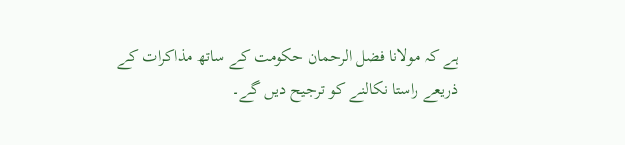ہے کہ مولانا فضل الرحمان حکومت کے ساتھ مذاکرات کے ذریعے راستا نکالنے کو ترجیح دیں گے۔